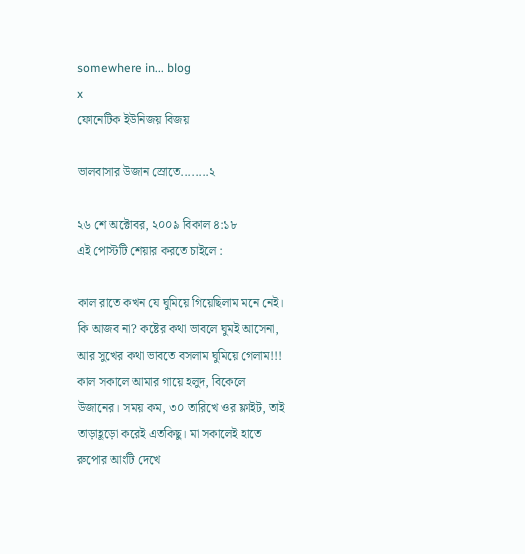somewhere in... blog
x
ফোনেটিক ইউনিজয় বিজয়

ভালবাসার উজান স্রোতে........২

২৬ শে অক্টোবর, ২০০৯ বিকাল ৪:১৮
এই পোস্টটি শেয়ার করতে চাইলে :

কাল রাতে কখন যে ঘুমিয়ে গিয়েছিলাম মনে নেই। কি আজব না? কষ্টের কথা ভাবলে ঘুমই আসেনা, আর সুখের কথা ভাবতে বসলাম ঘুমিয়ে গেলাম!!! কাল সকালে আমার গায়ে হলুদ, বিকেলে উজানের। সময় কম, ৩০ তারিখে ওর ফ্লাইট, তাই তাড়াহূড়ো করেই এতকিছু। মা সকালেই হাতে রুপোর আংটি দেখে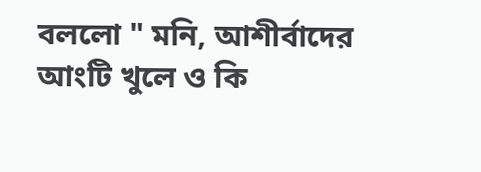বললো " মনি, আশীর্বাদের আংটি খুলে ও কি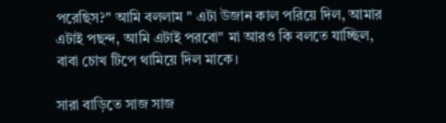পরেছিস?" আমি বললাম " এটা উজান কাল পরিয়ে দিল, আমার এটাই পছন্দ, আমি এটাই পরবো" মা আরও কি বলতে যাচ্ছিল, বাবা চোখ টিপে থামিয়ে দিল মাকে।

সারা বাড়িতে সাজ সাজ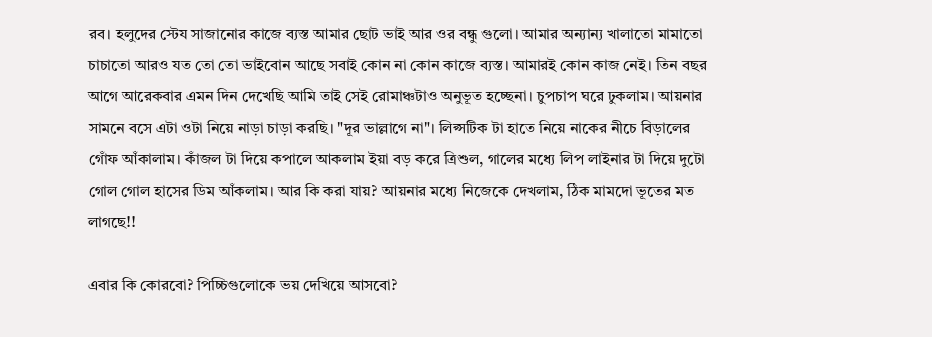রব। হলুদের স্টেয সাজানোর কাজে ব্যস্ত আমার ছোট ভাই আর ওর বন্ধু গুলো। আমার অন্যান্য খালাতো মামাতো চাচাতো আরও যত তো তো ভাইবোন আছে সবাই কোন না কোন কাজে ব্যস্ত। আমারই কোন কাজ নেই। তিন বছর আগে আরেকবার এমন দিন দেখেছি আমি তাই সেই রোমাঞ্চটাও অনুভূত হচ্ছেনা। চুপচাপ ঘরে ঢুকলাম। আয়নার সামনে বসে এটা ওটা নিয়ে নাড়া চাড়া করছি। "দূর ভাল্লাগে না"। লিপ্সটিক টা হাতে নিয়ে নাকের নীচে বিড়ালের গোঁফ আঁকালাম। কাঁজল টা দিয়ে কপালে আকলাম ইয়া বড় করে ত্রিশুল, গালের মধ্যে লিপ লাইনার টা দিয়ে দুটো গোল গোল হাসের ডিম আঁকলাম। আর কি করা যায়? আয়নার মধ্যে নিজেকে দেখলাম, ঠিক মামদো ভূতের মত লাগছে!!

এবার কি কোরবো? পিচ্চিগুলোকে ভয় দেখিয়ে আসবো?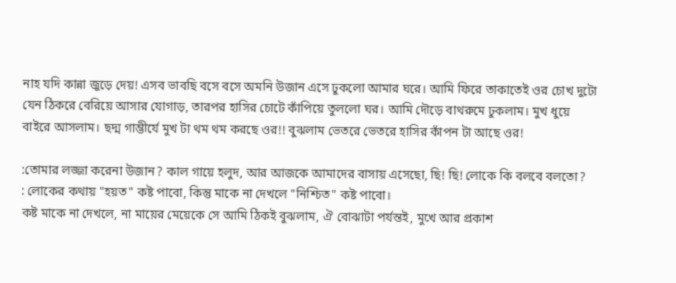নাহ যদি কান্না জুড়ে দেয়! এসব ভাবছি বসে বসে অমনি উজান এসে ঢুকলো আমার ঘরে। আমি ফিরে তাকাতেই ওর চোখ দুটো যেন ঠিকরে বেরিয়ে আসার যোগাড়, তারপর হাসির চোটে কাঁপিয়ে তুললো ঘর। আমি দৌড়ে বাথরুমে ঢুকলাম। মুখ ধুয়ে বাইরে আসলাম। ছদ্ম গাম্ভীর্যে মুখ টা থম থম করছে ওর!! বুঝলাম ভেতরে ভেতরে হাসির কাঁপন টা আছে ওর!

:তোমার লজ্জা করেনা উজান? কাল গায়ে হলুদ, আর আজকে আমাদের বাসায় এসেছো, ছি! ছি! লোকে কি বলবে বলতো?
: লোকের কথায় "হয়ত" কষ্ট পাবো, কিন্তু মাকে না দেখলে "নিশ্চিত" কষ্ট পাবো।
কষ্ট মাকে না দেখলে, না মায়ের মেয়েকে সে আমি ঠিকই বুঝলাম, ঐ বোঝাটা পর্যন্তই, মুখে আর প্রকাশ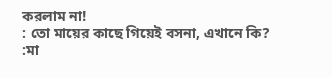করলাম না!
: তো মায়ের কাছে গিয়েই বসনা, এখানে কি?
:মা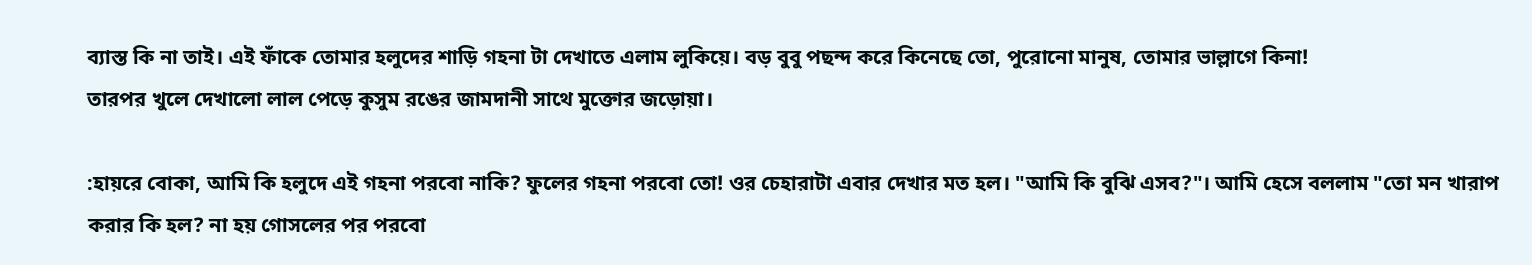ব্যাস্ত কি না তাই। এই ফাঁকে তোমার হলুদের শাড়ি গহনা টা দেখাতে এলাম লুকিয়ে। বড় বুবু পছন্দ করে কিনেছে তো, পুরোনো মানুষ, তোমার ভাল্লাগে কিনা!
তারপর খুলে দেখালো লাল পেড়ে কুসুম রঙের জামদানী সাথে মুক্তোর জড়োয়া।

:হায়রে বোকা, আমি কি হলুদে এই গহনা পরবো নাকি? ফুলের গহনা পরবো তো! ওর চেহারাটা এবার দেখার মত হল। "আমি কি বুঝি এসব?"। আমি হেসে বললাম "তো মন খারাপ করার কি হল? না হয় গোসলের পর পরবো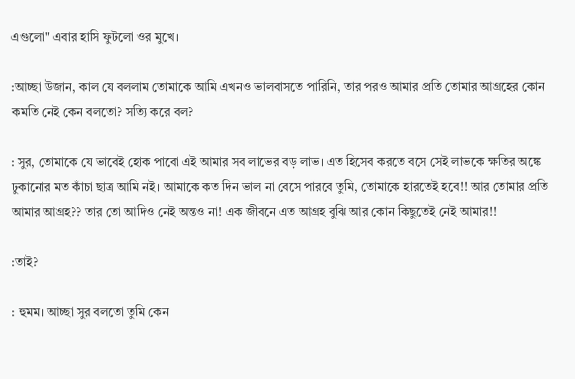এগুলো" এবার হাসি ফুটলো ওর মুখে।

:আচ্ছা উজান, কাল যে বললাম তোমাকে আমি এখনও ভালবাসতে পারিনি, তার পরও আমার প্রতি তোমার আগ্রহের কোন কমতি নেই কেন বলতো? সত্যি করে বল?

: সুর, তোমাকে যে ভাবেই হোক পাবো এই আমার সব লাভের বড় লাভ। এত হিসেব করতে বসে সেই লাভকে ক্ষতির অঙ্কে ঢুকানোর মত কাঁচা ছাত্র আমি নই। আমাকে কত দিন ভাল না বেসে পারবে তুমি, তোমাকে হারতেই হবে!! আর তোমার প্রতি আমার আগ্রহ?? তার তো আদিও নেই অন্তও না! এক জীবনে এত আগ্রহ বুঝি আর কোন কিছুতেই নেই আমার!!

:তাই?

: হুমম। আচ্ছা সুর বলতো তুমি কেন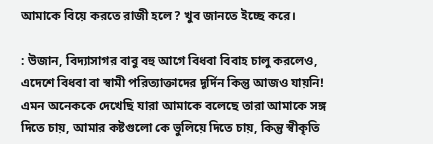আমাকে বিয়ে করতে রাজী হলে? খুব জানতে ইচ্ছে করে।

: উজান, বিদ্যাসাগর বাবু বহু আগে বিধবা বিবাহ চালু করলেও, এদেশে বিধবা বা স্বামী পরিত্যাক্তাদের দূর্দিন কিন্তু আজও যায়নি! এমন অনেককে দেখেছি যারা আমাকে বলেছে তারা আমাকে সঙ্গ দিতে চায়, আমার কষ্টগুলো কে ভুলিয়ে দিতে চায়, কিন্তু স্বীকৃতি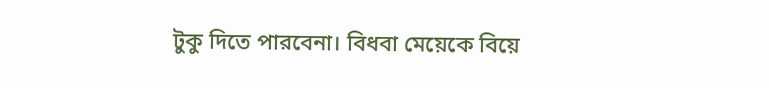টুকু দিতে পারবেনা। বিধবা মেয়েকে বিয়ে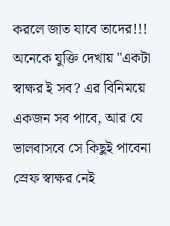করলে জাত যাবে তাদের!!! অনেকে যুক্তি দেখায় "একটা স্বাক্ষর ই সব? এর বিনিময়ে একজন সব পাবে, আর যে ভালবাসবে সে কিছুই পাবেনা স্রেফ স্বাক্ষর নেই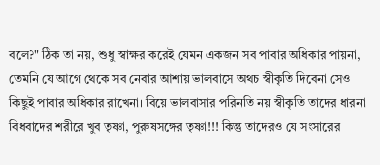বলে?" ঠিক তা নয়, শুধু স্বাক্ষর করেই যেমন একজন সব পাবার অধিকার পায়না, তেমনি যে আগে থেকে সব নেবার আশায় ভালবাসে অথচ স্বীকৃতি দিবেনা সেও কিছুই পাবার অধিকার রাখেনা। বিয়ে ভালবাসার পরিনতি নয় স্বীকৃতি তাদের ধারনা বিধবাদের শরীরে খুব তৃষ্ণা, পুরুষসঙ্গের তৃষ্ণা!!! কিন্তু তাদেরও যে সংসারের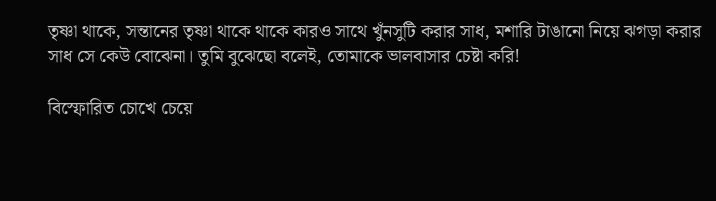তৃষ্ণা থাকে, সন্তানের তৃষ্ণা থাকে থাকে কারও সাথে খুঁনসুটি করার সাধ, মশারি টাঙানো নিয়ে ঝগড়া করার সাধ সে কেউ বোঝেনা। তুমি বুঝেছো বলেই, তোমাকে ভালবাসার চেষ্টা করি!

বিস্ফোরিত চোখে চেয়ে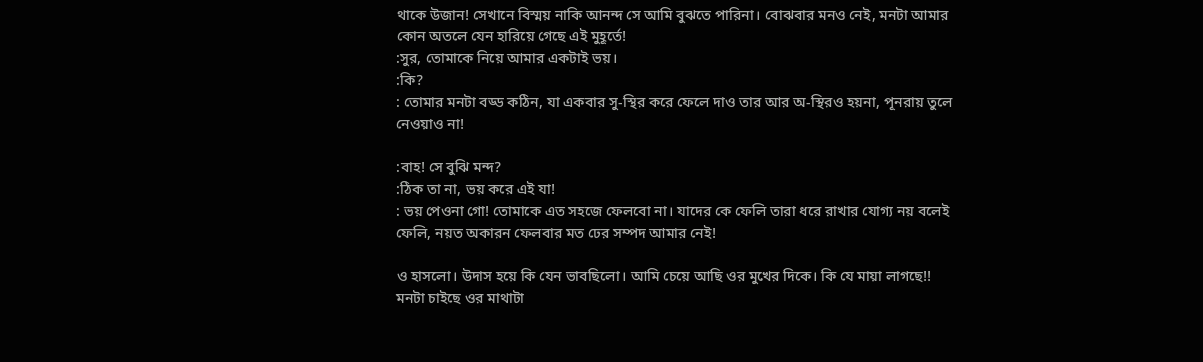থাকে উজান! সেখানে বিস্ময় নাকি আনন্দ সে আমি বুঝতে পারিনা। বোঝবার মনও নেই, মনটা আমার কোন অতলে যেন হারিয়ে গেছে এই মুহূর্তে!
:সুর, তোমাকে নিয়ে আমার একটাই ভয়।
:কি?
: তোমার মনটা বড্ড কঠিন, যা একবার সু-স্থির করে ফেলে দাও তার আর অ-স্থিরও হয়না, পূনরায় তুলে নেওয়াও না!

:বাহ! সে বুঝি মন্দ?
:ঠিক তা না, ভয় করে এই যা!
: ভয় পেওনা গো! তোমাকে এত সহজে ফেলবো না। যাদের কে ফেলি তারা ধরে রাখার যোগ্য নয় বলেই ফেলি, নয়ত অকারন ফেলবার মত ঢের সম্পদ আমার নেই!

ও হাসলো। উদাস হয়ে কি যেন ভাবছিলো। আমি চেয়ে আছি ওর মুখের দিকে। কি যে মায়া লাগছে!! মনটা চাইছে ওর মাথাটা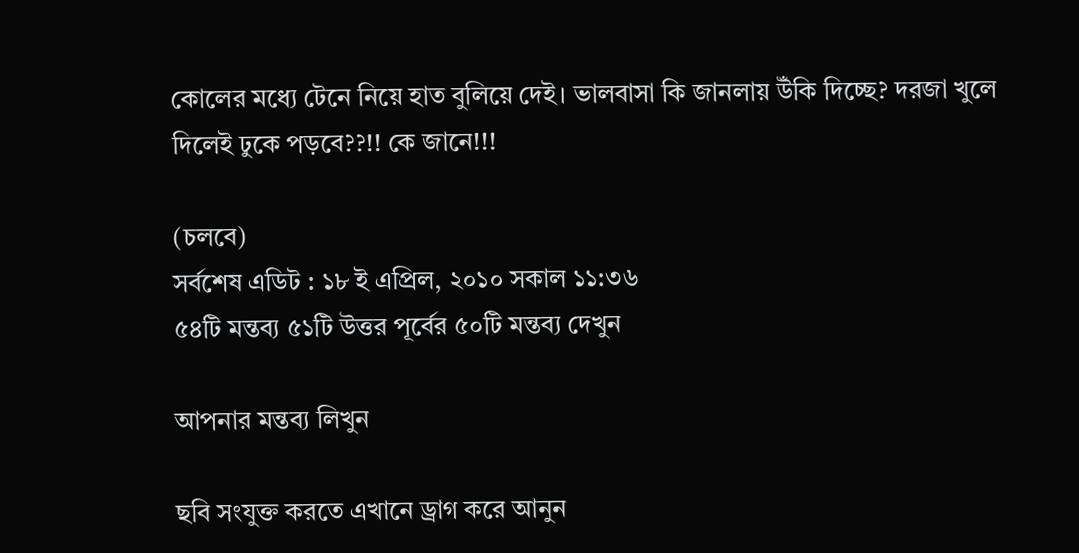কোলের মধ্যে টেনে নিয়ে হাত বুলিয়ে দেই। ভালবাসা কি জানলায় উঁকি দিচ্ছে? দরজা খুলে দিলেই ঢুকে পড়বে??!! কে জানে!!!

(চলবে)
সর্বশেষ এডিট : ১৮ ই এপ্রিল, ২০১০ সকাল ১১:৩৬
৫৪টি মন্তব্য ৫১টি উত্তর পূর্বের ৫০টি মন্তব্য দেখুন

আপনার মন্তব্য লিখুন

ছবি সংযুক্ত করতে এখানে ড্রাগ করে আনুন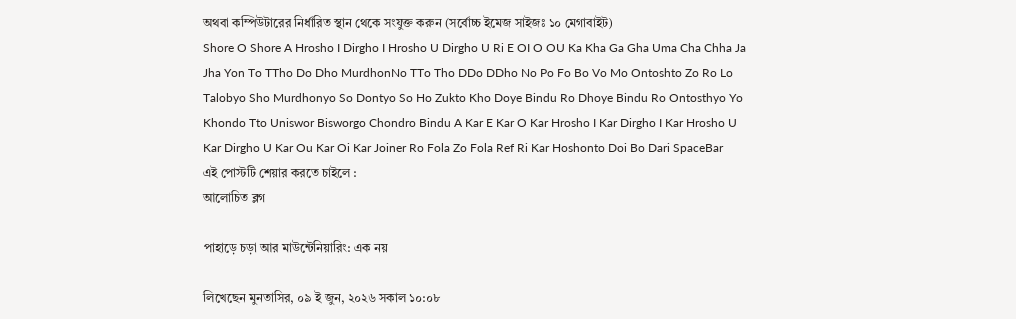অথবা কম্পিউটারের নির্ধারিত স্থান থেকে সংযুক্ত করুন (সর্বোচ্চ ইমেজ সাইজঃ ১০ মেগাবাইট)
Shore O Shore A Hrosho I Dirgho I Hrosho U Dirgho U Ri E OI O OU Ka Kha Ga Gha Uma Cha Chha Ja Jha Yon To TTho Do Dho MurdhonNo TTo Tho DDo DDho No Po Fo Bo Vo Mo Ontoshto Zo Ro Lo Talobyo Sho Murdhonyo So Dontyo So Ho Zukto Kho Doye Bindu Ro Dhoye Bindu Ro Ontosthyo Yo Khondo Tto Uniswor Bisworgo Chondro Bindu A Kar E Kar O Kar Hrosho I Kar Dirgho I Kar Hrosho U Kar Dirgho U Kar Ou Kar Oi Kar Joiner Ro Fola Zo Fola Ref Ri Kar Hoshonto Doi Bo Dari SpaceBar
এই পোস্টটি শেয়ার করতে চাইলে :
আলোচিত ব্লগ

পাহাড়ে চড়া আর মাউন্টেনিয়ারিং: এক নয়

লিখেছেন মুনতাসির, ০৯ ই জুন, ২০২৬ সকাল ১০:০৮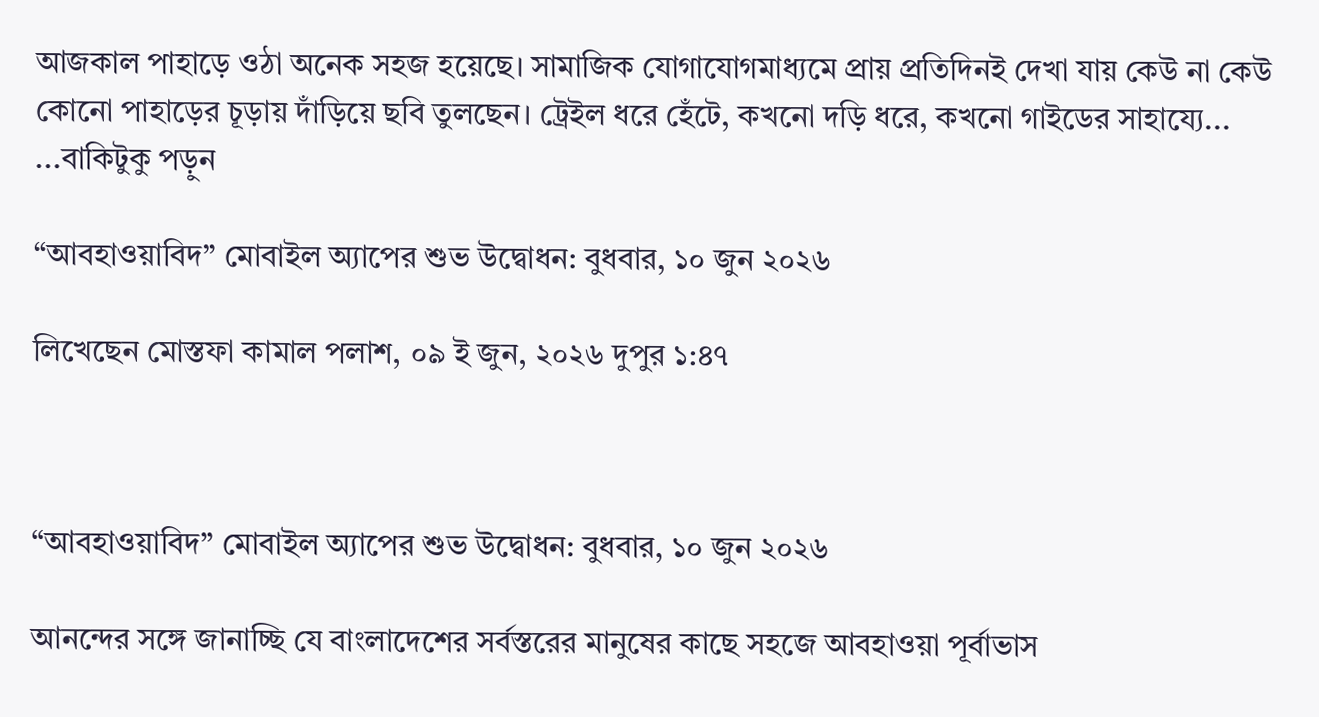আজকাল পাহাড়ে ওঠা অনেক সহজ হয়েছে। সামাজিক যোগাযোগমাধ্যমে প্রায় প্রতিদিনই দেখা যায় কেউ না কেউ কোনো পাহাড়ের চূড়ায় দাঁড়িয়ে ছবি তুলছেন। ট্রেইল ধরে হেঁটে, কখনো দড়ি ধরে, কখনো গাইডের সাহায্যে... ...বাকিটুকু পড়ুন

“আবহাওয়াবিদ” মোবাইল অ্যাপের শুভ উদ্বোধন: বুধবার, ১০ জুন ২০২৬

লিখেছেন মোস্তফা কামাল পলাশ, ০৯ ই জুন, ২০২৬ দুপুর ১:৪৭



“আবহাওয়াবিদ” মোবাইল অ্যাপের শুভ উদ্বোধন: বুধবার, ১০ জুন ২০২৬

আনন্দের সঙ্গে জানাচ্ছি যে বাংলাদেশের সর্বস্তরের মানুষের কাছে সহজে আবহাওয়া পূর্বাভাস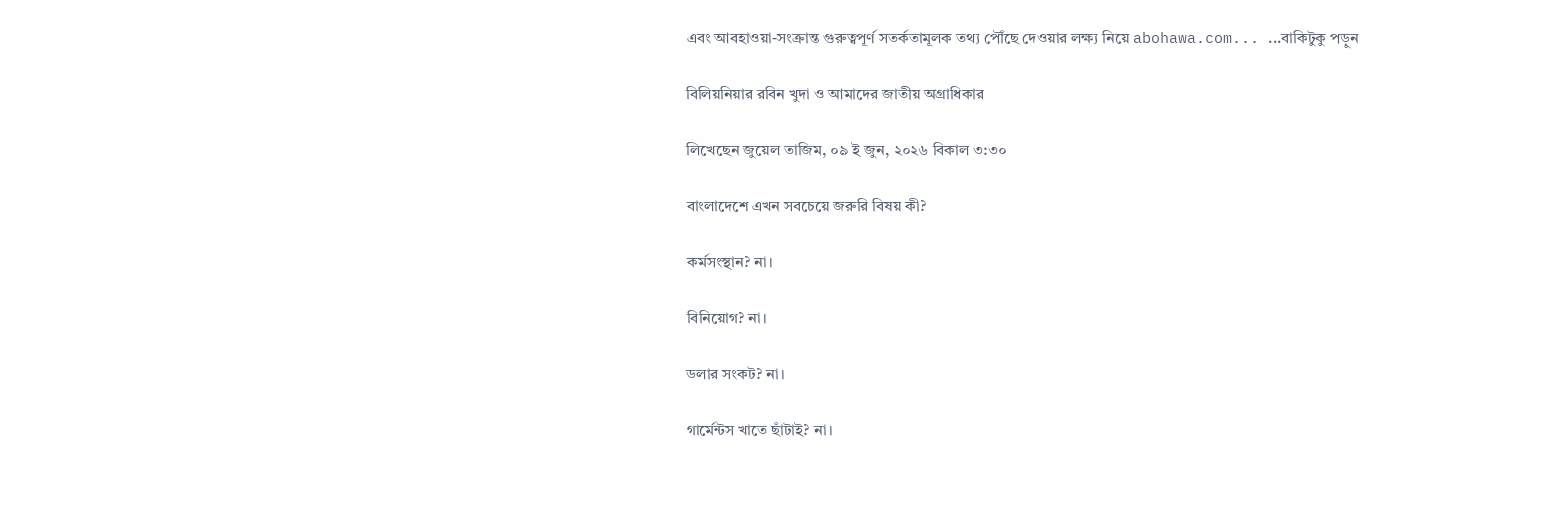এবং আবহাওয়া-সংক্রান্ত গুরুত্বপূর্ণ সতর্কতামূলক তথ্য পৌঁছে দেওয়ার লক্ষ্য নিয়ে abohawa.com... ...বাকিটুকু পড়ুন

বিলিয়নিয়ার রবিন খুদা ও আমাদের জাতীয় অগ্রাধিকার

লিখেছেন জুয়েল তাজিম, ০৯ ই জুন, ২০২৬ বিকাল ৩:৩০

বাংলাদেশে এখন সবচেয়ে জরুরি বিষয় কী?

কর্মসংস্থান? না।

বিনিয়োগ? না।

ডলার সংকট? না।

গার্মেন্টস খাতে ছাঁটাই? না।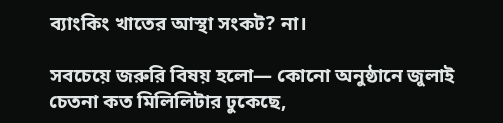ব্যাংকিং খাতের আস্থা সংকট? না।

সবচেয়ে জরুরি বিষয় হলো— কোনো অনুষ্ঠানে জুলাই চেতনা কত মিলিলিটার ঢুকেছে,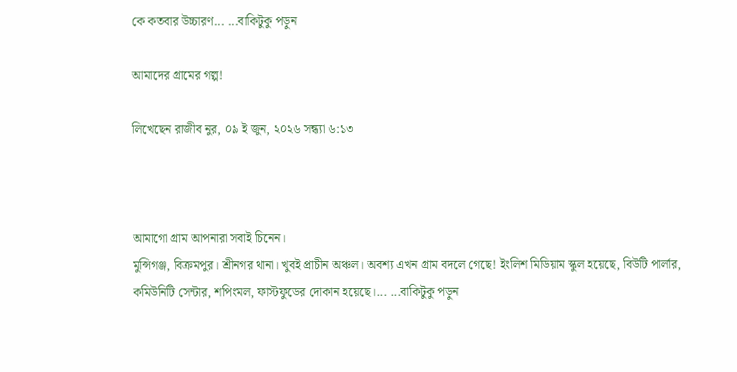কে কতবার উচ্চারণ... ...বাকিটুকু পড়ুন

আমাদের গ্রামের গল্প!

লিখেছেন রাজীব নুর, ০৯ ই জুন, ২০২৬ সন্ধ্যা ৬:১৩



আমাগো গ্রাম আপনারা সবাই চিনেন।
মুন্সিগঞ্জ, বিক্রমপুর। শ্রীনগর থানা। খুবই প্রাচীন অঞ্চল। অবশ্য এখন গ্রাম বদলে গেছে! ইংলিশ মিডিয়াম স্কুল হয়েছে, বিউটি পার্লার, কমিউনিটি সেন্টার, শপিংমল, ফাস্টফুডের দোকান হয়েছে।... ...বাকিটুকু পড়ুন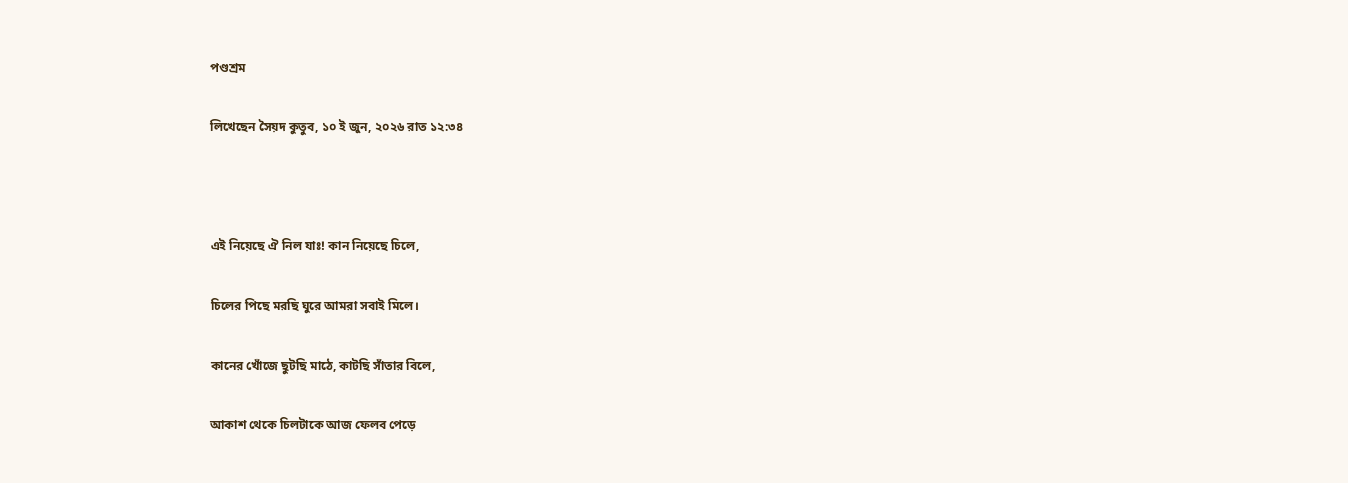পণ্ডশ্রম

লিখেছেন সৈয়দ কুতুব, ১০ ই জুন, ২০২৬ রাত ১২:৩৪



এই নিয়েছে ঐ নিল যাঃ! কান নিয়েছে চিলে,

চিলের পিছে মরছি ঘুরে আমরা সবাই মিলে।

কানের খোঁজে ছুটছি মাঠে, কাটছি সাঁতার বিলে,

আকাশ থেকে চিলটাকে আজ ফেলব পেড়ে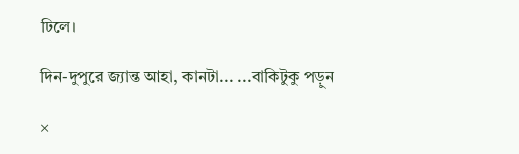ঢিলে।

দিন-দুপুরে জ্যান্ত আহা, কানটা... ...বাকিটুকু পড়ুন

×